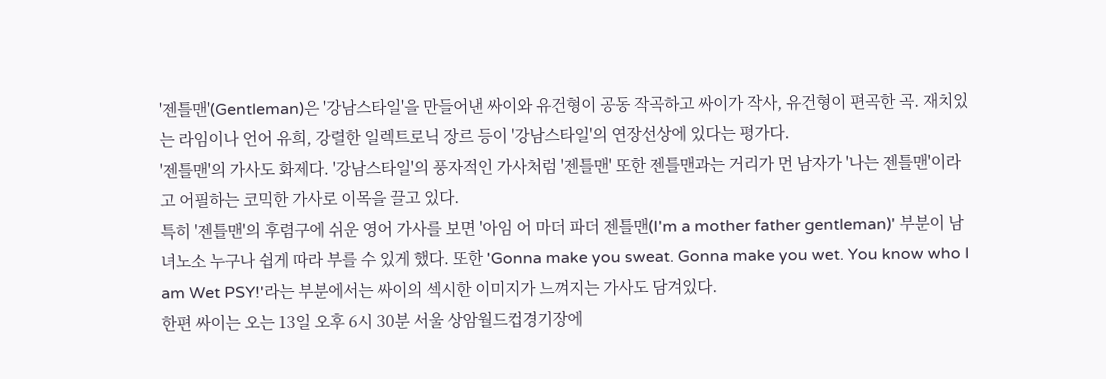'젠틀맨'(Gentleman)은 '강남스타일'을 만들어낸 싸이와 유건형이 공동 작곡하고 싸이가 작사, 유건형이 편곡한 곡. 재치있는 라임이나 언어 유희, 강렬한 일렉트로닉 장르 등이 '강남스타일'의 연장선상에 있다는 평가다.
'젠틀맨'의 가사도 화제다. '강남스타일'의 풍자적인 가사처럼 '젠틀맨' 또한 젠틀맨과는 거리가 먼 남자가 '나는 젠틀맨'이라고 어필하는 코믹한 가사로 이목을 끌고 있다.
특히 '젠틀맨'의 후렴구에 쉬운 영어 가사를 보면 '아임 어 마더 파더 젠틀맨(I'm a mother father gentleman)' 부분이 남녀노소 누구나 쉽게 따라 부를 수 있게 했다. 또한 'Gonna make you sweat. Gonna make you wet. You know who I am Wet PSY!'라는 부분에서는 싸이의 섹시한 이미지가 느껴지는 가사도 담겨있다.
한편 싸이는 오는 13일 오후 6시 30분 서울 상암월드컵경기장에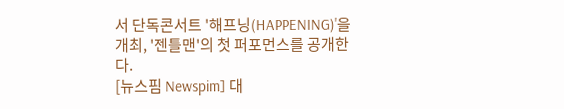서 단독콘서트 '해프닝(HAPPENING)'을 개최, '젠틀맨'의 첫 퍼포먼스를 공개한다.
[뉴스핌 Newspim] 대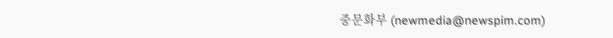중문화부 (newmedia@newspim.com)